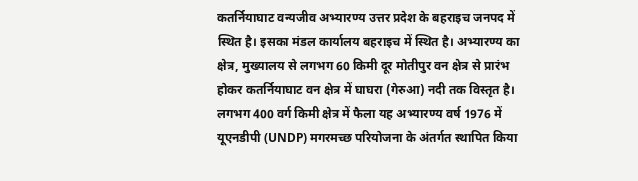कतर्नियाघाट वन्यजीव अभ्यारण्य उत्तर प्रदेश के बहराइच जनपद में स्थित है। इसका मंडल कार्यालय बहराइच में स्थित है। अभ्यारण्य का क्षेत्र, मुख्यालय से लगभग 60 किमी दूर मोतीपुर वन क्षेत्र से प्रारंभ होकर कतर्नियाघाट वन क्षेत्र में घाघरा (गेरुआ) नदी तक विस्तृत है।
लगभग 400 वर्ग किमी क्षेत्र में फैला यह अभ्यारण्य वर्ष 1976 में यूएनडीपी (UNDP) मगरमच्छ परियोजना के अंतर्गत स्थापित किया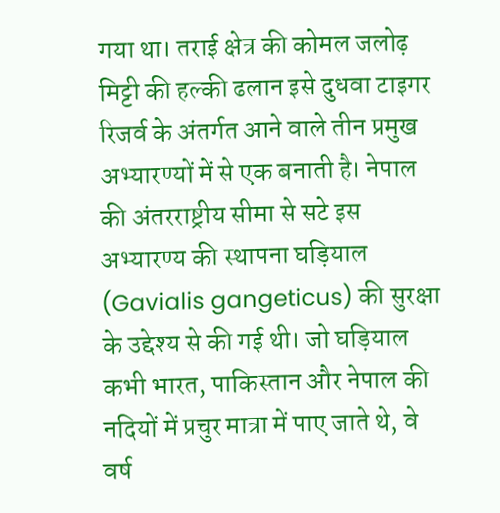गया था। तराई क्षेत्र की कोमल जलोढ़ मिट्टी की हल्की ढलान इसे दुधवा टाइगर रिजर्व के अंतर्गत आने वाले तीन प्रमुख अभ्यारण्यों में से एक बनाती है। नेपाल की अंतरराष्ट्रीय सीमा से सटे इस अभ्यारण्य की स्थापना घड़ियाल (Gavialis gangeticus) की सुरक्षा के उद्देश्य से की गई थी। जो घड़ियाल कभी भारत, पाकिस्तान और नेपाल की नदियों में प्रचुर मात्रा में पाए जाते थे, वे वर्ष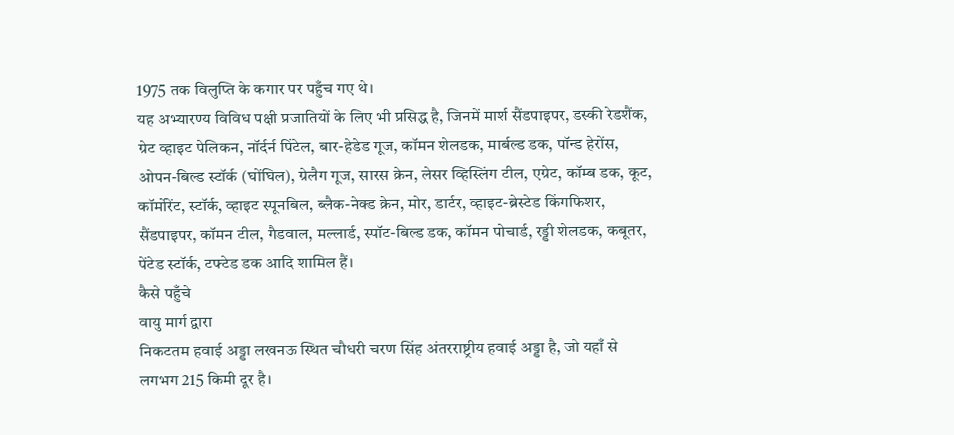1975 तक विलुप्ति के कगार पर पहुँच गए थे।
यह अभ्यारण्य विविध पक्षी प्रजातियों के लिए भी प्रसिद्ध है, जिनमें मार्श सैंडपाइपर, डस्की रेडशैंक, ग्रेट व्हाइट पेलिकन, नॉर्दर्न पिंटेल, बार-हेडेड गूज, कॉमन शेलडक, मार्बल्ड डक, पॉन्ड हेरोंस, ओपन-बिल्ड स्टॉर्क (घोंघिल), ग्रेलैग गूज, सारस क्रेन, लेसर व्हिस्लिंग टील, एग्रेट, कॉम्ब डक, कूट, कॉर्मोरेंट, स्टॉर्क, व्हाइट स्पूनबिल, ब्लैक-नेक्ड क्रेन, मोर, डार्टर, व्हाइट-ब्रेस्टेड किंगफिशर, सैंडपाइपर, कॉमन टील, गैडवाल, मल्लार्ड, स्पॉट-बिल्ड डक, कॉमन पोचार्ड, रड्डी शेलडक, कबूतर, पेंटेड स्टॉर्क, टफ्टेड डक आदि शामिल हैं।
कैसे पहुँचे
वायु मार्ग द्वारा
निकटतम हवाई अड्डा लखनऊ स्थित चौधरी चरण सिंह अंतरराष्ट्रीय हवाई अड्डा है, जो यहाँ से लगभग 215 किमी दूर है।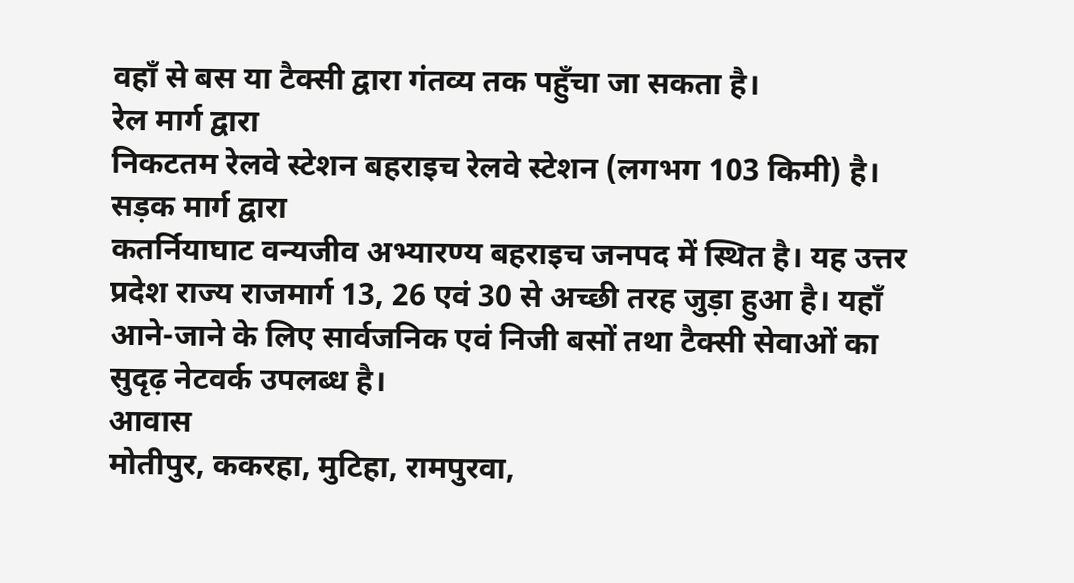वहाँ से बस या टैक्सी द्वारा गंतव्य तक पहुँचा जा सकता है।
रेल मार्ग द्वारा
निकटतम रेलवे स्टेशन बहराइच रेलवे स्टेशन (लगभग 103 किमी) है।
सड़क मार्ग द्वारा
कतर्नियाघाट वन्यजीव अभ्यारण्य बहराइच जनपद में स्थित है। यह उत्तर प्रदेश राज्य राजमार्ग 13, 26 एवं 30 से अच्छी तरह जुड़ा हुआ है। यहाँ आने-जाने के लिए सार्वजनिक एवं निजी बसों तथा टैक्सी सेवाओं का सुदृढ़ नेटवर्क उपलब्ध है।
आवास
मोतीपुर, ककरहा, मुटिहा, रामपुरवा,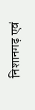निशानगढ़ एवं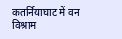कतर्नियाघाट में वन विश्राम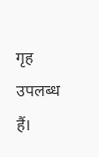गृह उपलब्ध हैं।